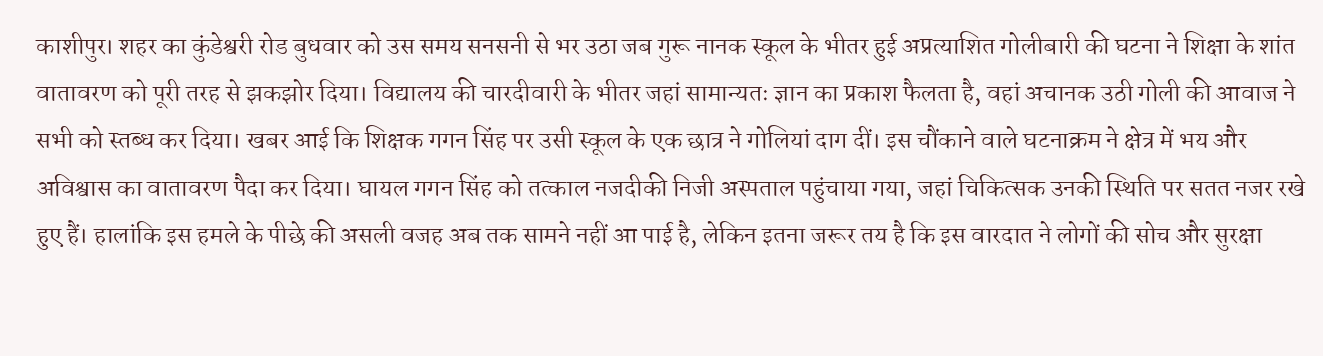काशीपुर। शहर का कुंडेश्वरी रोड बुधवार को उस समय सनसनी से भर उठा जब गुरू नानक स्कूल के भीतर हुई अप्रत्याशित गोलीबारी की घटना ने शिक्षा के शांत वातावरण को पूरी तरह से झकझोर दिया। विद्यालय की चारदीवारी के भीतर जहां सामान्यतः ज्ञान का प्रकाश फैलता है, वहां अचानक उठी गोली की आवाज ने सभी को स्तब्ध कर दिया। खबर आई कि शिक्षक गगन सिंह पर उसी स्कूल के एक छात्र ने गोलियां दाग दीं। इस चौंकाने वाले घटनाक्रम ने क्षेत्र में भय और अविश्वास का वातावरण पैदा कर दिया। घायल गगन सिंह को तत्काल नजदीकी निजी अस्पताल पहुंचाया गया, जहां चिकित्सक उनकी स्थिति पर सतत नजर रखे हुए हैं। हालांकि इस हमले के पीछे की असली वजह अब तक सामने नहीं आ पाई है, लेकिन इतना जरूर तय है कि इस वारदात ने लोगों की सोच और सुरक्षा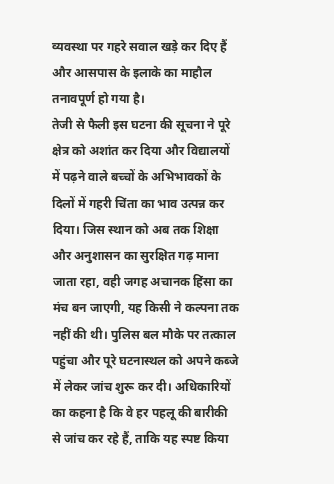व्यवस्था पर गहरे सवाल खड़े कर दिए हैं और आसपास के इलाके का माहौल तनावपूर्ण हो गया है।
तेजी से फैली इस घटना की सूचना ने पूरे क्षेत्र को अशांत कर दिया और विद्यालयों में पढ़ने वाले बच्चों के अभिभावकों के दिलों में गहरी चिंता का भाव उत्पन्न कर दिया। जिस स्थान को अब तक शिक्षा और अनुशासन का सुरक्षित गढ़ माना जाता रहा, वही जगह अचानक हिंसा का मंच बन जाएगी, यह किसी ने कल्पना तक नहीं की थी। पुलिस बल मौके पर तत्काल पहुंचा और पूरे घटनास्थल को अपने कब्जे में लेकर जांच शुरू कर दी। अधिकारियों का कहना है कि वे हर पहलू की बारीकी से जांच कर रहे हैं, ताकि यह स्पष्ट किया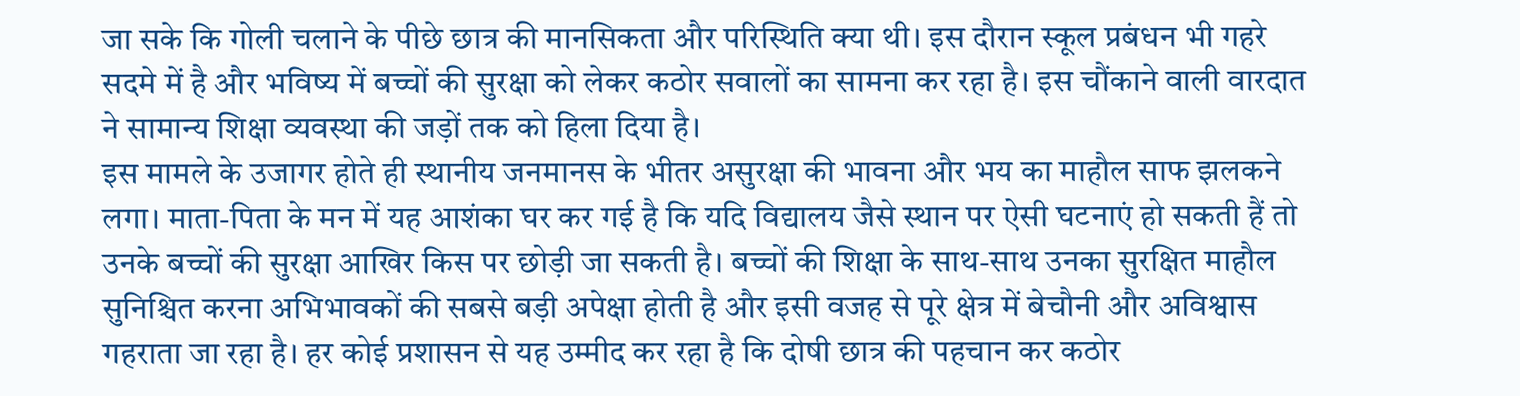जा सके कि गोली चलाने के पीछे छात्र की मानसिकता और परिस्थिति क्या थी। इस दौरान स्कूल प्रबंधन भी गहरे सदमे में है और भविष्य में बच्चों की सुरक्षा को लेकर कठोर सवालों का सामना कर रहा है। इस चौंकाने वाली वारदात ने सामान्य शिक्षा व्यवस्था की जड़ों तक को हिला दिया है।
इस मामले के उजागर होते ही स्थानीय जनमानस के भीतर असुरक्षा की भावना और भय का माहौल साफ झलकने लगा। माता-पिता के मन में यह आशंका घर कर गई है कि यदि विद्यालय जैसे स्थान पर ऐसी घटनाएं हो सकती हैं तो उनके बच्चों की सुरक्षा आखिर किस पर छोड़ी जा सकती है। बच्चों की शिक्षा के साथ-साथ उनका सुरक्षित माहौल सुनिश्चित करना अभिभावकों की सबसे बड़ी अपेक्षा होती है और इसी वजह से पूरे क्षेत्र में बेचौनी और अविश्वास गहराता जा रहा है। हर कोई प्रशासन से यह उम्मीद कर रहा है कि दोषी छात्र की पहचान कर कठोर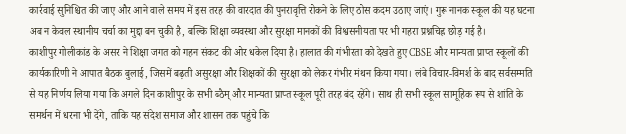कार्रवाई सुनिश्चित की जाए और आने वाले समय में इस तरह की वारदात की पुनरावृत्ति रोकने के लिए ठोस कदम उठाए जाएं। गुरू नानक स्कूल की यह घटना अब न केवल स्थानीय चर्चा का मुद्दा बन चुकी है, बल्कि शिक्षा व्यवस्था और सुरक्षा मानकों की विश्वसनीयता पर भी गहरा प्रश्नचिह्न छोड़ गई है।
काशीपुर गोलीकांड के असर ने शिक्षा जगत को गहन संकट की ओर धकेल दिया है। हालात की गंभीरता को देखते हुए CBSE और मान्यता प्राप्त स्कूलों की कार्यकारिणी ने आपात बैठक बुलाई, जिसमें बढ़ती असुरक्षा और शिक्षकों की सुरक्षा को लेकर गंभीर मंथन किया गया। लंबे विचार-विमर्श के बाद सर्वसम्मति से यह निर्णय लिया गया कि अगले दिन काशीपुर के सभी ब्ठैम् और मान्यता प्राप्त स्कूल पूरी तरह बंद रहेंगे। साथ ही सभी स्कूल सामूहिक रूप से शांति के समर्थन में धरना भी देंगे, ताकि यह संदेश समाज और शासन तक पहुंचे कि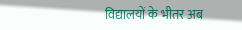विद्यालयों के भीतर अब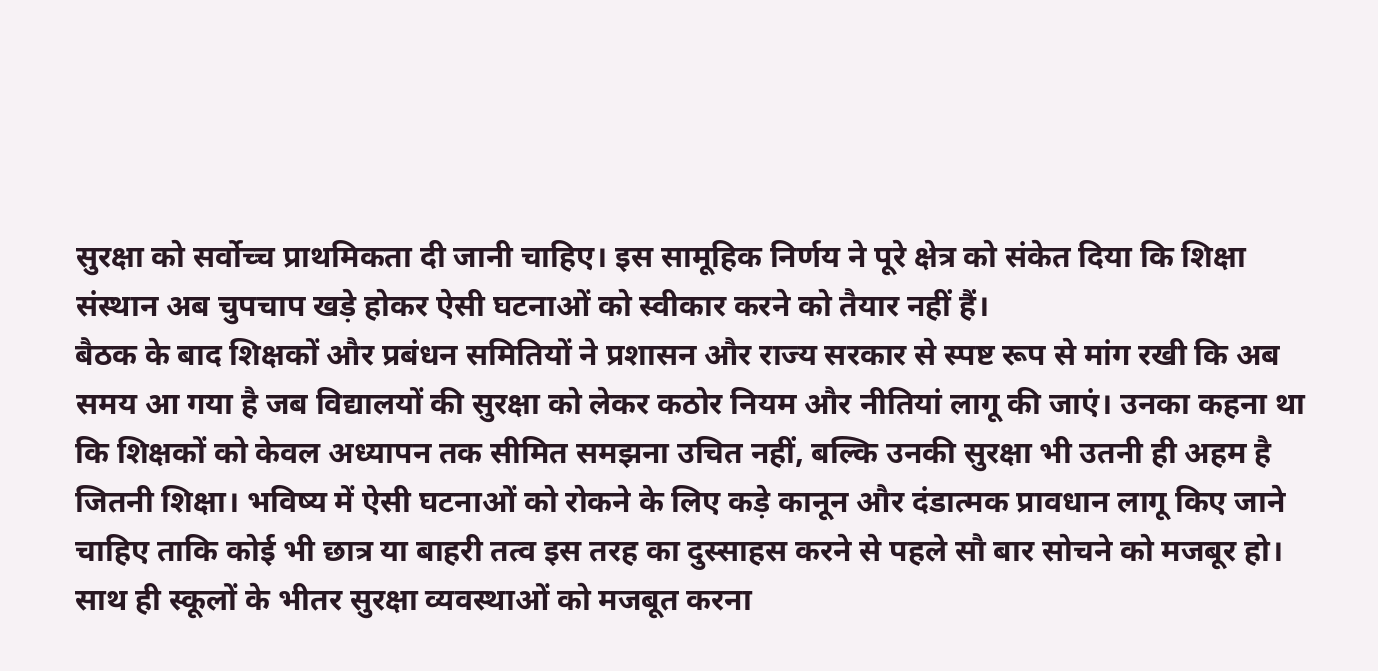सुरक्षा को सर्वोच्च प्राथमिकता दी जानी चाहिए। इस सामूहिक निर्णय ने पूरे क्षेत्र को संकेत दिया कि शिक्षा संस्थान अब चुपचाप खड़े होकर ऐसी घटनाओं को स्वीकार करने को तैयार नहीं हैं।
बैठक के बाद शिक्षकों और प्रबंधन समितियों ने प्रशासन और राज्य सरकार से स्पष्ट रूप से मांग रखी कि अब समय आ गया है जब विद्यालयों की सुरक्षा को लेकर कठोर नियम और नीतियां लागू की जाएं। उनका कहना था कि शिक्षकों को केवल अध्यापन तक सीमित समझना उचित नहीं, बल्कि उनकी सुरक्षा भी उतनी ही अहम है जितनी शिक्षा। भविष्य में ऐसी घटनाओं को रोकने के लिए कड़े कानून और दंडात्मक प्रावधान लागू किए जाने चाहिए ताकि कोई भी छात्र या बाहरी तत्व इस तरह का दुस्साहस करने से पहले सौ बार सोचने को मजबूर हो। साथ ही स्कूलों के भीतर सुरक्षा व्यवस्थाओं को मजबूत करना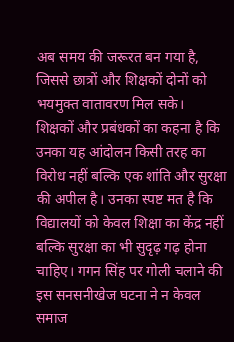अब समय की जरूरत बन गया है, जिससे छात्रों और शिक्षकों दोनों को भयमुक्त वातावरण मिल सके।
शिक्षकों और प्रबंधकों का कहना है कि उनका यह आंदोलन किसी तरह का विरोध नहीं बल्कि एक शांति और सुरक्षा की अपील है। उनका स्पष्ट मत है कि विद्यालयों को केवल शिक्षा का केंद्र नहीं बल्कि सुरक्षा का भी सुदृढ़ गढ़ होना चाहिए। गगन सिंह पर गोली चलाने की इस सनसनीखेज घटना ने न केवल समाज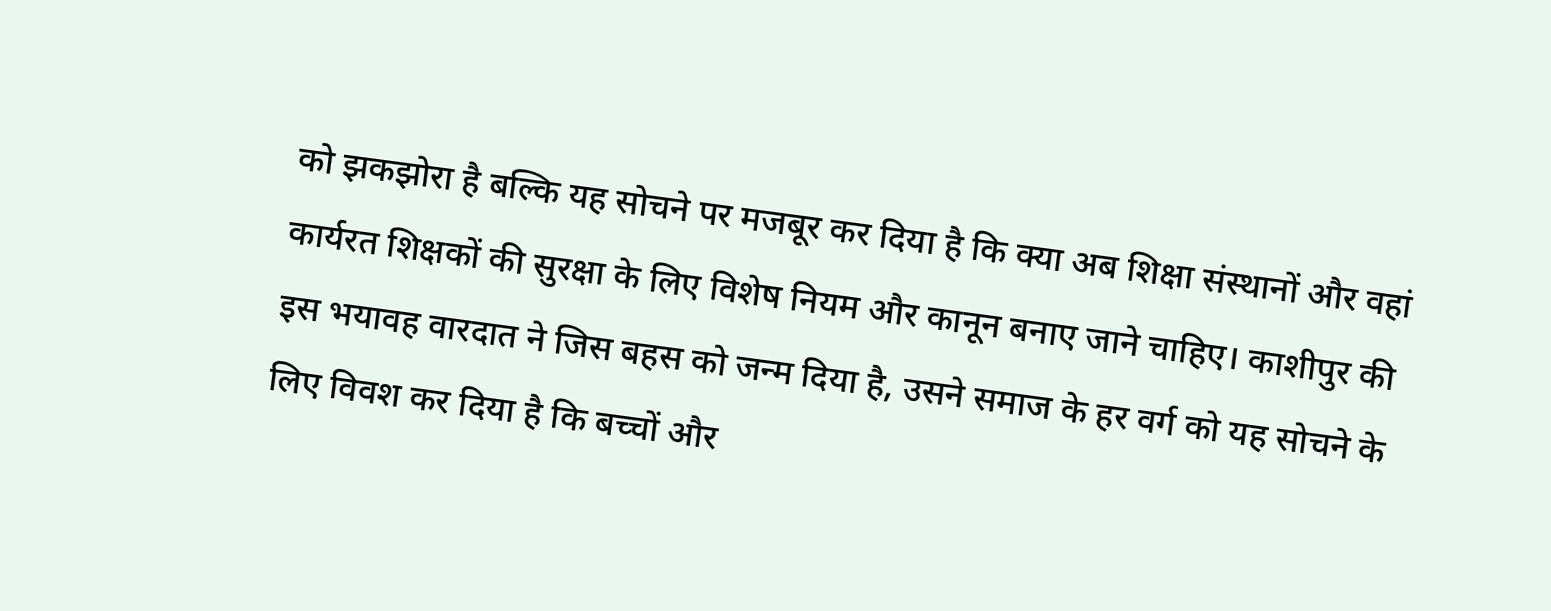को झकझोरा है बल्कि यह सोचने पर मजबूर कर दिया है कि क्या अब शिक्षा संस्थानों और वहां कार्यरत शिक्षकों की सुरक्षा के लिए विशेष नियम और कानून बनाए जाने चाहिए। काशीपुर की इस भयावह वारदात ने जिस बहस को जन्म दिया है, उसने समाज के हर वर्ग को यह सोचने के लिए विवश कर दिया है कि बच्चों और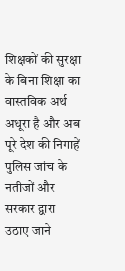शिक्षकों की सुरक्षा के बिना शिक्षा का वास्तविक अर्थ अधूरा है और अब पूरे देश की निगाहें पुलिस जांच के नतीजों और सरकार द्वारा उठाए जाने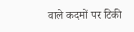वाले कदमों पर टिकी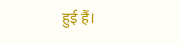हुई हैं।